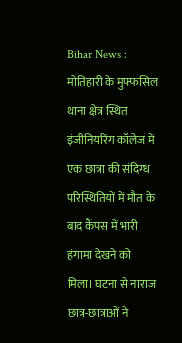Bihar News : मोतिहारी के मुफ्फसिल थाना क्षेत्र स्थित इंजीनियरिंग कॉलेज में एक छात्रा की संदिग्ध परिस्थितियों में मौत के बाद कैंपस में भारी हंगामा देखने को मिला। घटना से नाराज छात्र-छात्राओं ने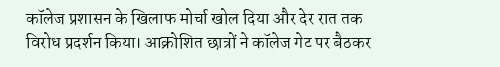कॉलेज प्रशासन के खिलाफ मोर्चा खोल दिया और देर रात तक विरोध प्रदर्शन किया। आक्रोशित छात्रों ने कॉलेज गेट पर बैठकर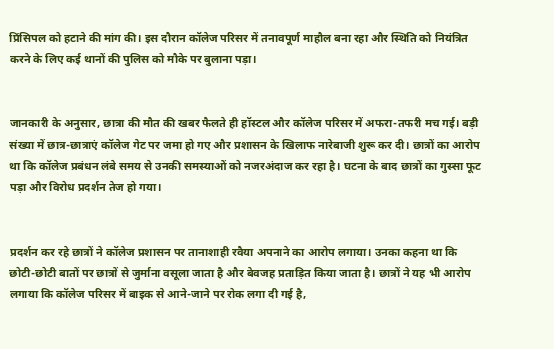प्रिंसिपल को हटाने की मांग की। इस दौरान कॉलेज परिसर में तनावपूर्ण माहौल बना रहा और स्थिति को नियंत्रित करने के लिए कई थानों की पुलिस को मौके पर बुलाना पड़ा।


जानकारी के अनुसार, छात्रा की मौत की खबर फैलते ही हॉस्टल और कॉलेज परिसर में अफरा-तफरी मच गई। बड़ी संख्या में छात्र-छात्राएं कॉलेज गेट पर जमा हो गए और प्रशासन के खिलाफ नारेबाजी शुरू कर दी। छात्रों का आरोप था कि कॉलेज प्रबंधन लंबे समय से उनकी समस्याओं को नजरअंदाज कर रहा है। घटना के बाद छात्रों का गुस्सा फूट पड़ा और विरोध प्रदर्शन तेज हो गया।


प्रदर्शन कर रहे छात्रों ने कॉलेज प्रशासन पर तानाशाही रवैया अपनाने का आरोप लगाया। उनका कहना था कि छोटी-छोटी बातों पर छात्रों से जुर्माना वसूला जाता है और बेवजह प्रताड़ित किया जाता है। छात्रों ने यह भी आरोप लगाया कि कॉलेज परिसर में बाइक से आने-जाने पर रोक लगा दी गई है,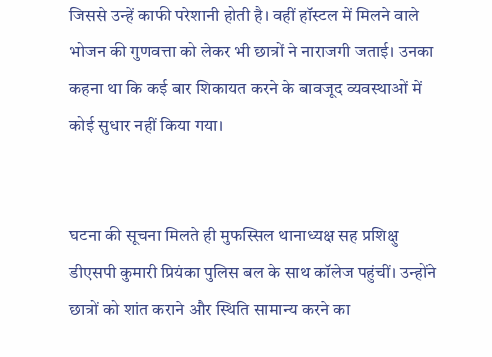जिससे उन्हें काफी परेशानी होती है। वहीं हॉस्टल में मिलने वाले भोजन की गुणवत्ता को लेकर भी छात्रों ने नाराजगी जताई। उनका कहना था कि कई बार शिकायत करने के बावजूद व्यवस्थाओं में कोई सुधार नहीं किया गया।


घटना की सूचना मिलते ही मुफस्सिल थानाध्यक्ष सह प्रशिक्षु डीएसपी कुमारी प्रियंका पुलिस बल के साथ कॉलेज पहुंचीं। उन्होंने छात्रों को शांत कराने और स्थिति सामान्य करने का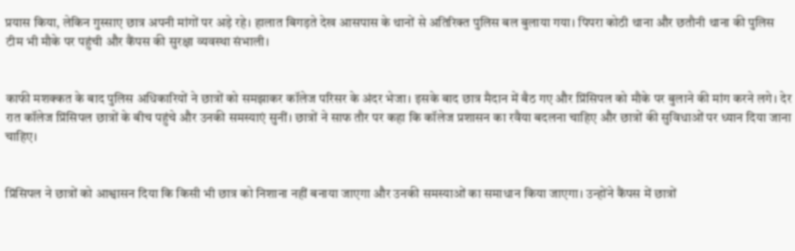प्रयास किया, लेकिन गुस्साए छात्र अपनी मांगों पर अड़े रहे। हालात बिगड़ते देख आसपास के थानों से अतिरिक्त पुलिस बल बुलाया गया। पिपरा कोठी थाना और छतौनी थाना की पुलिस टीम भी मौके पर पहुंची और कैंपस की सुरक्षा व्यवस्था संभाली।


काफी मशक्कत के बाद पुलिस अधिकारियों ने छात्रों को समझाकर कॉलेज परिसर के अंदर भेजा। इसके बाद छात्र मैदान में बैठ गए और प्रिंसिपल को मौके पर बुलाने की मांग करने लगे। देर रात कॉलेज प्रिंसिपल छात्रों के बीच पहुंचे और उनकी समस्याएं सुनीं। छात्रों ने साफ तौर पर कहा कि कॉलेज प्रशासन का रवैया बदलना चाहिए और छात्रों की सुविधाओं पर ध्यान दिया जाना चाहिए।


प्रिंसिपल ने छात्रों को आश्वासन दिया कि किसी भी छात्र को निशाना नहीं बनाया जाएगा और उनकी समस्याओं का समाधान किया जाएगा। उन्होंने कैंपस में छात्रों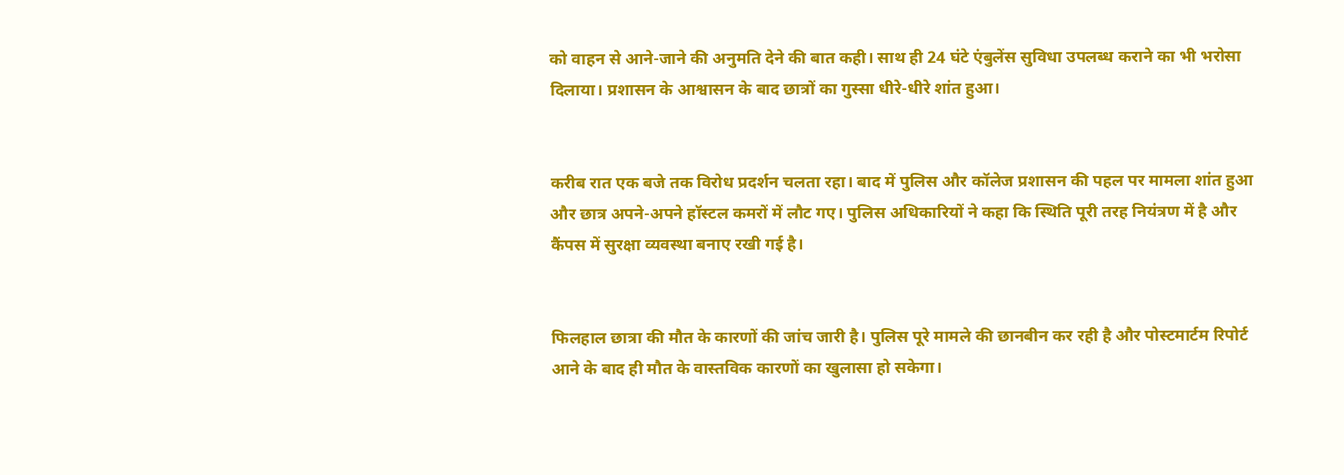को वाहन से आने-जाने की अनुमति देने की बात कही। साथ ही 24 घंटे एंबुलेंस सुविधा उपलब्ध कराने का भी भरोसा दिलाया। प्रशासन के आश्वासन के बाद छात्रों का गुस्सा धीरे-धीरे शांत हुआ।


करीब रात एक बजे तक विरोध प्रदर्शन चलता रहा। बाद में पुलिस और कॉलेज प्रशासन की पहल पर मामला शांत हुआ और छात्र अपने-अपने हॉस्टल कमरों में लौट गए। पुलिस अधिकारियों ने कहा कि स्थिति पूरी तरह नियंत्रण में है और कैंपस में सुरक्षा व्यवस्था बनाए रखी गई है।


फिलहाल छात्रा की मौत के कारणों की जांच जारी है। पुलिस पूरे मामले की छानबीन कर रही है और पोस्टमार्टम रिपोर्ट आने के बाद ही मौत के वास्तविक कारणों का खुलासा हो सकेगा।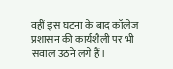वहीं इस घटना के बाद कॉलेज प्रशासन की कार्यशैली पर भी सवाल उठने लगे हैं।